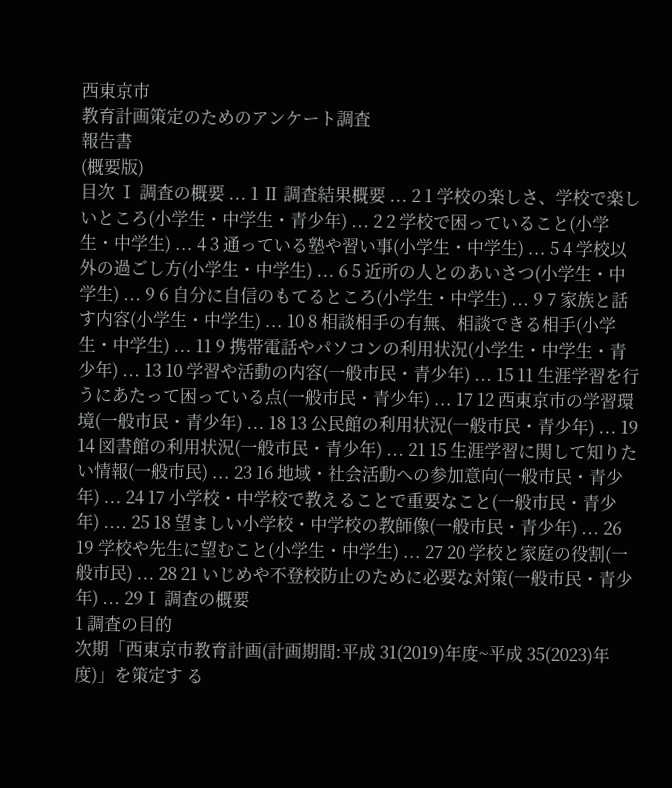西東京市
教育計画策定のためのアンケート調査
報告書
(概要版)
目次 Ⅰ 調査の概要 ... 1 Ⅱ 調査結果概要 ... 2 1 学校の楽しさ、学校で楽しいところ(小学生・中学生・青少年) ... 2 2 学校で困っていること(小学生・中学生) ... 4 3 通っている塾や習い事(小学生・中学生) ... 5 4 学校以外の過ごし方(小学生・中学生) ... 6 5 近所の人とのあいさつ(小学生・中学生) ... 9 6 自分に自信のもてるところ(小学生・中学生) ... 9 7 家族と話す内容(小学生・中学生) ... 10 8 相談相手の有無、相談できる相手(小学生・中学生) ... 11 9 携帯電話やパソコンの利用状況(小学生・中学生・青少年) ... 13 10 学習や活動の内容(一般市民・青少年) ... 15 11 生涯学習を行うにあたって困っている点(一般市民・青少年) ... 17 12 西東京市の学習環境(一般市民・青少年) ... 18 13 公民館の利用状況(一般市民・青少年) ... 19 14 図書館の利用状況(一般市民・青少年) ... 21 15 生涯学習に関して知りたい情報(一般市民) ... 23 16 地域・社会活動への参加意向(一般市民・青少年) ... 24 17 小学校・中学校で教えることで重要なこと(一般市民・青少年) .... 25 18 望ましい小学校・中学校の教師像(一般市民・青少年) ... 26 19 学校や先生に望むこと(小学生・中学生) ... 27 20 学校と家庭の役割(一般市民) ... 28 21 いじめや不登校防止のために必要な対策(一般市民・青少年) ... 29Ⅰ 調査の概要
1 調査の目的
次期「西東京市教育計画(計画期間:平成 31(2019)年度~平成 35(2023)年度)」を策定す る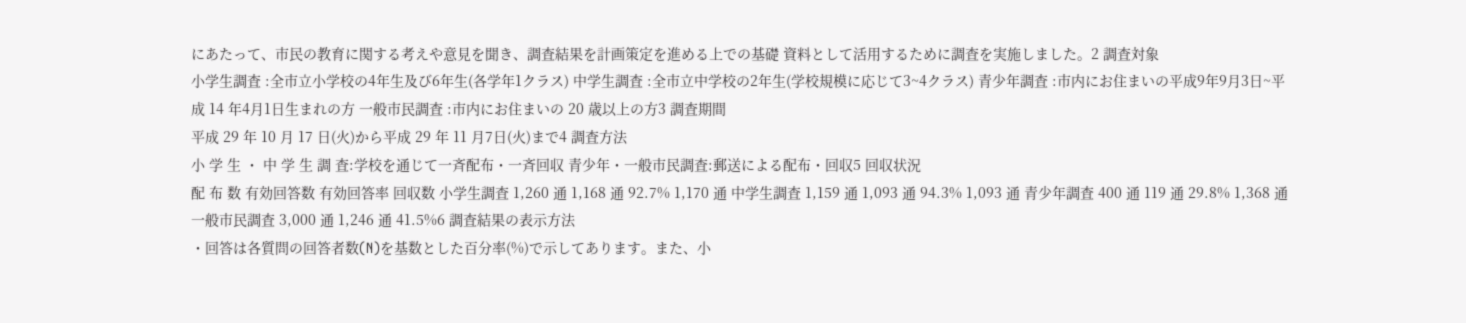にあたって、市民の教育に関する考えや意見を聞き、調査結果を計画策定を進める上での基礎 資料として活用するために調査を実施しました。2 調査対象
小学生調査 :全市立小学校の4年生及び6年生(各学年1クラス) 中学生調査 :全市立中学校の2年生(学校規模に応じて3~4クラス) 青少年調査 :市内にお住まいの平成9年9月3日~平成 14 年4月1日生まれの方 一般市民調査 :市内にお住まいの 20 歳以上の方3 調査期間
平成 29 年 10 月 17 日(火)から平成 29 年 11 月7日(火)まで4 調査方法
小 学 生 ・ 中 学 生 調 査:学校を通じて一斉配布・一斉回収 青少年・一般市民調査:郵送による配布・回収5 回収状況
配 布 数 有効回答数 有効回答率 回収数 小学生調査 1,260 通 1,168 通 92.7% 1,170 通 中学生調査 1,159 通 1,093 通 94.3% 1,093 通 青少年調査 400 通 119 通 29.8% 1,368 通 一般市民調査 3,000 通 1,246 通 41.5%6 調査結果の表示方法
・回答は各質問の回答者数(N)を基数とした百分率(%)で示してあります。また、小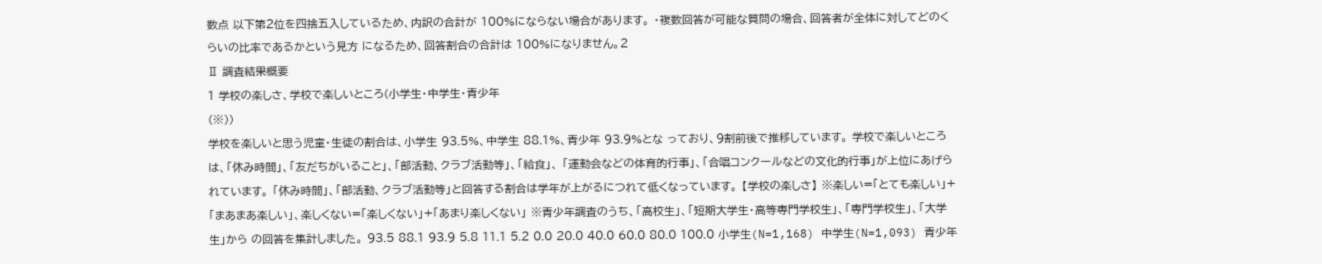数点 以下第2位を四捨五入しているため、内訳の合計が 100%にならない場合があります。 ・複数回答が可能な質問の場合、回答者が全体に対してどのくらいの比率であるかという見方 になるため、回答割合の合計は 100%になりません。2
Ⅱ 調査結果概要
1 学校の楽しさ、学校で楽しいところ(小学生・中学生・青少年
(※))
学校を楽しいと思う児童・生徒の割合は、小学生 93.5%、中学生 88.1%、青少年 93.9%とな っており、9割前後で推移しています。 学校で楽しいところは、「休み時間」、「友だちがいること」、「部活動、クラブ活動等」、「給食」、 「運動会などの体育的行事」、「合唱コンクールなどの文化的行事」が上位にあげられています。 「休み時間」、「部活動、クラブ活動等」と回答する割合は学年が上がるにつれて低くなっています。 【学校の楽しさ】 ※楽しい=「とても楽しい」+「まあまあ楽しい」、楽しくない=「楽しくない」+「あまり楽しくない」 ※青少年調査のうち、「高校生」、「短期大学生・高等専門学校生」、「専門学校生」、「大学生」から の回答を集計しました。 93.5 88.1 93.9 5.8 11.1 5.2 0.0 20.0 40.0 60.0 80.0 100.0 小学生(N=1,168) 中学生(N=1,093) 青少年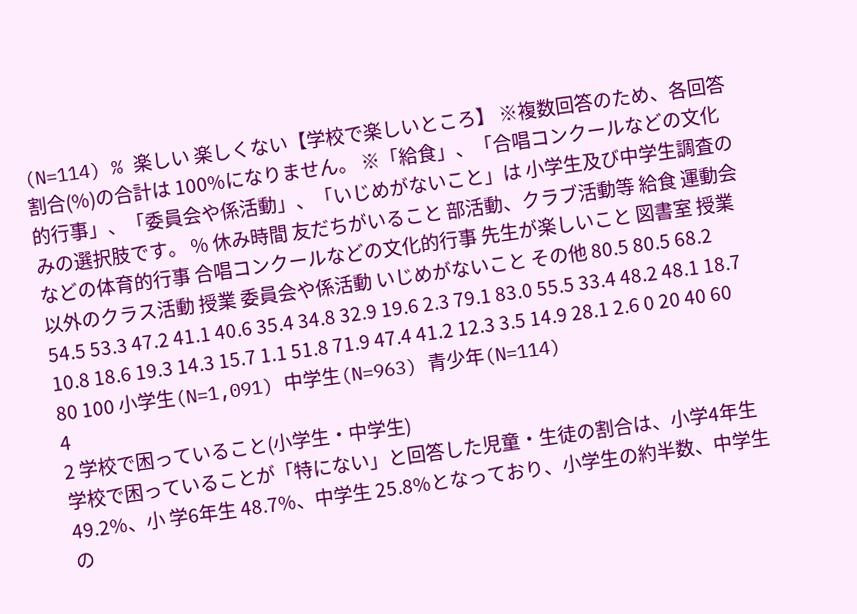(N=114) % 楽しい 楽しくない【学校で楽しいところ】 ※複数回答のため、各回答割合(%)の合計は 100%になりません。 ※「給食」、「合唱コンクールなどの文化的行事」、「委員会や係活動」、「いじめがないこと」は 小学生及び中学生調査のみの選択肢です。 % 休み時間 友だちがいること 部活動、クラブ活動等 給食 運動会などの体育的行事 合唱コンクールなどの文化的行事 先生が楽しいこと 図書室 授業以外のクラス活動 授業 委員会や係活動 いじめがないこと その他 80.5 80.5 68.2 54.5 53.3 47.2 41.1 40.6 35.4 34.8 32.9 19.6 2.3 79.1 83.0 55.5 33.4 48.2 48.1 18.7 10.8 18.6 19.3 14.3 15.7 1.1 51.8 71.9 47.4 41.2 12.3 3.5 14.9 28.1 2.6 0 20 40 60 80 100 小学生(N=1,091) 中学生(N=963) 青少年(N=114)
4
2 学校で困っていること(小学生・中学生)
学校で困っていることが「特にない」と回答した児童・生徒の割合は、小学4年生 49.2%、小 学6年生 48.7%、中学生 25.8%となっており、小学生の約半数、中学生の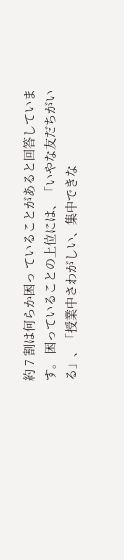約 7 割は何らか困っ ていることがあると回答しています。 困っていることの上位には、「いやな友だちがいる」、「授業中さわがしい、集中できな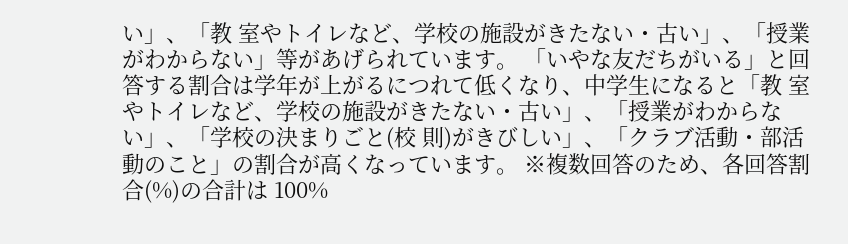い」、「教 室やトイレなど、学校の施設がきたない・古い」、「授業がわからない」等があげられています。 「いやな友だちがいる」と回答する割合は学年が上がるにつれて低くなり、中学生になると「教 室やトイレなど、学校の施設がきたない・古い」、「授業がわからない」、「学校の決まりごと(校 則)がきびしい」、「クラブ活動・部活動のこと」の割合が高くなっています。 ※複数回答のため、各回答割合(%)の合計は 100%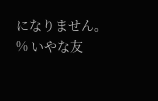になりません。 % いやな友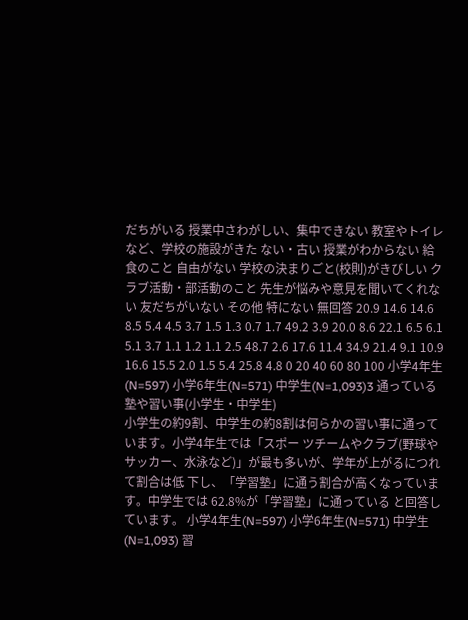だちがいる 授業中さわがしい、集中できない 教室やトイレなど、学校の施設がきた ない・古い 授業がわからない 給食のこと 自由がない 学校の決まりごと(校則)がきびしい クラブ活動・部活動のこと 先生が悩みや意見を聞いてくれない 友だちがいない その他 特にない 無回答 20.9 14.6 14.6 8.5 5.4 4.5 3.7 1.5 1.3 0.7 1.7 49.2 3.9 20.0 8.6 22.1 6.5 6.1 5.1 3.7 1.1 1.2 1.1 2.5 48.7 2.6 17.6 11.4 34.9 21.4 9.1 10.9 16.6 15.5 2.0 1.5 5.4 25.8 4.8 0 20 40 60 80 100 小学4年生(N=597) 小学6年生(N=571) 中学生(N=1,093)3 通っている塾や習い事(小学生・中学生)
小学生の約9割、中学生の約8割は何らかの習い事に通っています。小学4年生では「スポー ツチームやクラブ(野球やサッカー、水泳など)」が最も多いが、学年が上がるにつれて割合は低 下し、「学習塾」に通う割合が高くなっています。中学生では 62.8%が「学習塾」に通っている と回答しています。 小学4年生(N=597) 小学6年生(N=571) 中学生(N=1,093) 習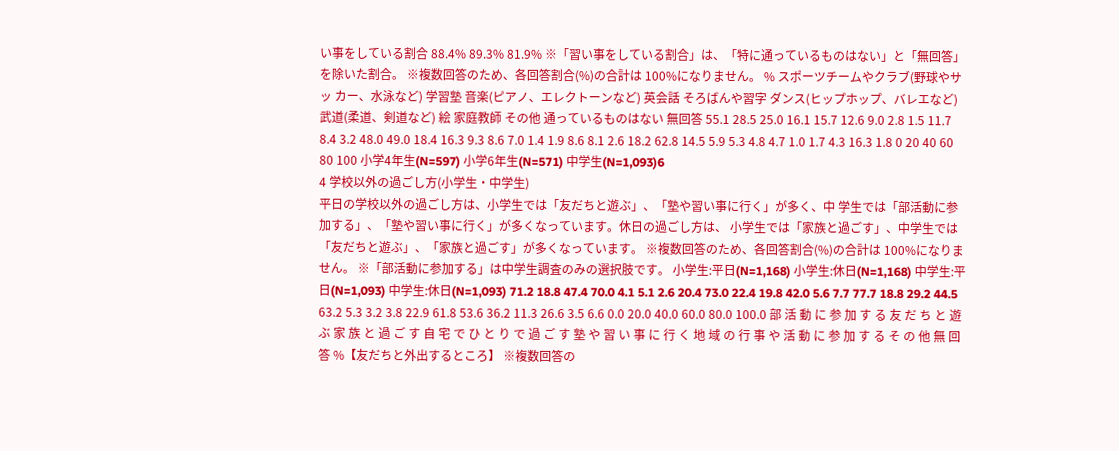い事をしている割合 88.4% 89.3% 81.9% ※「習い事をしている割合」は、「特に通っているものはない」と「無回答」を除いた割合。 ※複数回答のため、各回答割合(%)の合計は 100%になりません。 % スポーツチームやクラブ(野球やサッ カー、水泳など) 学習塾 音楽(ピアノ、エレクトーンなど) 英会話 そろばんや習字 ダンス(ヒップホップ、バレエなど) 武道(柔道、剣道など) 絵 家庭教師 その他 通っているものはない 無回答 55.1 28.5 25.0 16.1 15.7 12.6 9.0 2.8 1.5 11.7 8.4 3.2 48.0 49.0 18.4 16.3 9.3 8.6 7.0 1.4 1.9 8.6 8.1 2.6 18.2 62.8 14.5 5.9 5.3 4.8 4.7 1.0 1.7 4.3 16.3 1.8 0 20 40 60 80 100 小学4年生(N=597) 小学6年生(N=571) 中学生(N=1,093)6
4 学校以外の過ごし方(小学生・中学生)
平日の学校以外の過ごし方は、小学生では「友だちと遊ぶ」、「塾や習い事に行く」が多く、中 学生では「部活動に参加する」、「塾や習い事に行く」が多くなっています。休日の過ごし方は、 小学生では「家族と過ごす」、中学生では「友だちと遊ぶ」、「家族と過ごす」が多くなっています。 ※複数回答のため、各回答割合(%)の合計は 100%になりません。 ※「部活動に参加する」は中学生調査のみの選択肢です。 小学生:平日(N=1,168) 小学生:休日(N=1,168) 中学生:平日(N=1,093) 中学生:休日(N=1,093) 71.2 18.8 47.4 70.0 4.1 5.1 2.6 20.4 73.0 22.4 19.8 42.0 5.6 7.7 77.7 18.8 29.2 44.5 63.2 5.3 3.2 3.8 22.9 61.8 53.6 36.2 11.3 26.6 3.5 6.6 0.0 20.0 40.0 60.0 80.0 100.0 部 活 動 に 参 加 す る 友 だ ち と 遊 ぶ 家 族 と 過 ご す 自 宅 で ひ と り で 過 ご す 塾 や 習 い 事 に 行 く 地 域 の 行 事 や 活 動 に 参 加 す る そ の 他 無 回 答 %【友だちと外出するところ】 ※複数回答の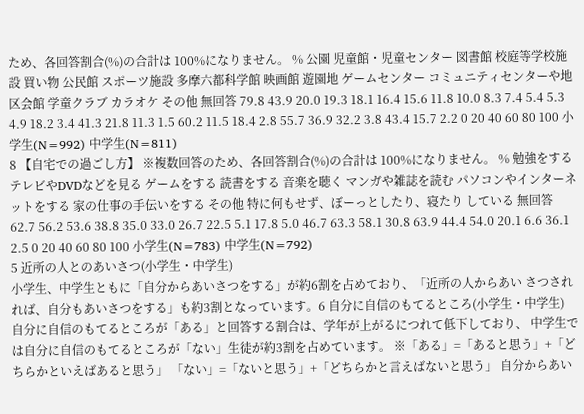ため、各回答割合(%)の合計は 100%になりません。 % 公園 児童館・児童センター 図書館 校庭等学校施設 買い物 公民館 スポーツ施設 多摩六都科学館 映画館 遊園地 ゲームセンター コミュニティセンターや地区会館 学童クラブ カラオケ その他 無回答 79.8 43.9 20.0 19.3 18.1 16.4 15.6 11.8 10.0 8.3 7.4 5.4 5.3 4.9 18.2 3.4 41.3 21.8 11.3 1.5 60.2 11.5 18.4 2.8 55.7 36.9 32.2 3.8 43.4 15.7 2.2 0 20 40 60 80 100 小学生(N=992) 中学生(N=811)
8 【自宅での過ごし方】 ※複数回答のため、各回答割合(%)の合計は 100%になりません。 % 勉強をする テレビやDVDなどを見る ゲームをする 読書をする 音楽を聴く マンガや雑誌を読む パソコンやインターネットをする 家の仕事の手伝いをする その他 特に何もせず、ぼーっとしたり、寝たり している 無回答 62.7 56.2 53.6 38.8 35.0 33.0 26.7 22.5 5.1 17.8 5.0 46.7 63.3 58.1 30.8 63.9 44.4 54.0 20.1 6.6 36.1 2.5 0 20 40 60 80 100 小学生(N=783) 中学生(N=792)
5 近所の人とのあいさつ(小学生・中学生)
小学生、中学生ともに「自分からあいさつをする」が約6割を占めており、「近所の人からあい さつされれば、自分もあいさつをする」も約3割となっています。6 自分に自信のもてるところ(小学生・中学生)
自分に自信のもてるところが「ある」と回答する割合は、学年が上がるにつれて低下しており、 中学生では自分に自信のもてるところが「ない」生徒が約3割を占めています。 ※「ある」=「あると思う」+「どちらかといえばあると思う」 「ない」=「ないと思う」+「どちらかと言えばないと思う」 自分からあい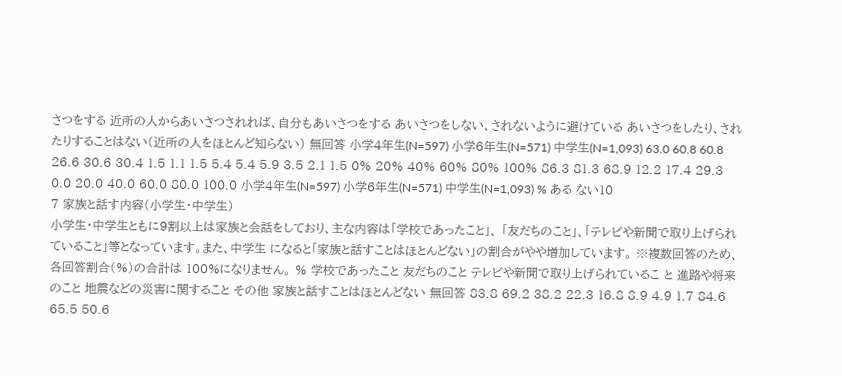さつをする 近所の人からあいさつされれば、自分もあいさつをする あいさつをしない、されないように避けている あいさつをしたり、されたりすることはない(近所の人をほとんど知らない) 無回答 小学4年生(N=597) 小学6年生(N=571) 中学生(N=1,093) 63.0 60.8 60.8 26.6 30.6 30.4 1.5 1.1 1.5 5.4 5.4 5.9 3.5 2.1 1.5 0% 20% 40% 60% 80% 100% 86.3 81.3 68.9 12.2 17.4 29.3 0.0 20.0 40.0 60.0 80.0 100.0 小学4年生(N=597) 小学6年生(N=571) 中学生(N=1,093) % ある ない10
7 家族と話す内容(小学生・中学生)
小学生・中学生ともに9割以上は家族と会話をしており、主な内容は「学校であったこと」、 「友だちのこと」、「テレビや新聞で取り上げられていること」等となっています。また、中学生 になると「家族と話すことはほとんどない」の割合がやや増加しています。 ※複数回答のため、各回答割合(%)の合計は 100%になりません。 % 学校であったこと 友だちのこと テレビや新聞で取り上げられているこ と 進路や将来のこと 地震などの災害に関すること その他 家族と話すことはほとんどない 無回答 83.8 69.2 38.2 22.3 16.8 8.9 4.9 1.7 84.6 65.5 50.6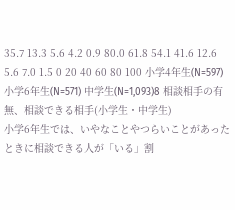35.7 13.3 5.6 4.2 0.9 80.0 61.8 54.1 41.6 12.6 5.6 7.0 1.5 0 20 40 60 80 100 小学4年生(N=597) 小学6年生(N=571) 中学生(N=1,093)8 相談相手の有無、相談できる相手(小学生・中学生)
小学6年生では、いやなことやつらいことがあったときに相談できる人が「いる」割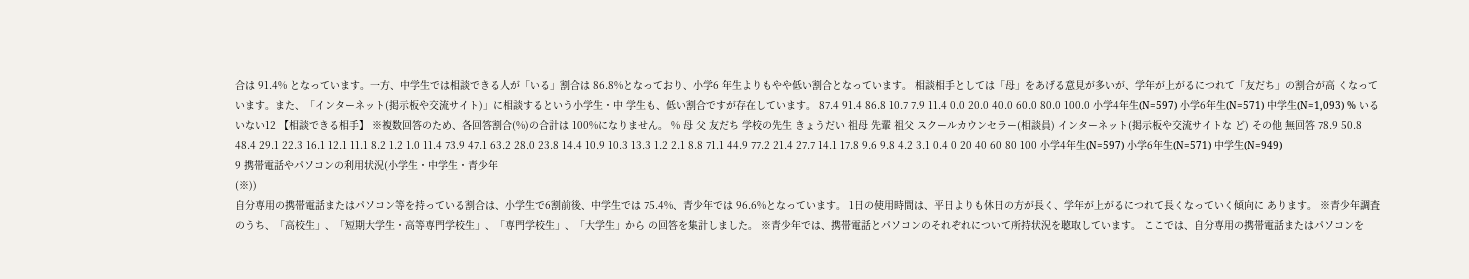合は 91.4% となっています。一方、中学生では相談できる人が「いる」割合は 86.8%となっており、小学6 年生よりもやや低い割合となっています。 相談相手としては「母」をあげる意見が多いが、学年が上がるにつれて「友だち」の割合が高 くなっています。また、「インターネット(掲示板や交流サイト)」に相談するという小学生・中 学生も、低い割合ですが存在しています。 87.4 91.4 86.8 10.7 7.9 11.4 0.0 20.0 40.0 60.0 80.0 100.0 小学4年生(N=597) 小学6年生(N=571) 中学生(N=1,093) % いる いない12 【相談できる相手】 ※複数回答のため、各回答割合(%)の合計は 100%になりません。 % 母 父 友だち 学校の先生 きょうだい 祖母 先輩 祖父 スクールカウンセラー(相談員) インターネット(掲示板や交流サイトな ど) その他 無回答 78.9 50.8 48.4 29.1 22.3 16.1 12.1 11.1 8.2 1.2 1.0 11.4 73.9 47.1 63.2 28.0 23.8 14.4 10.9 10.3 13.3 1.2 2.1 8.8 71.1 44.9 77.2 21.4 27.7 14.1 17.8 9.6 9.8 4.2 3.1 0.4 0 20 40 60 80 100 小学4年生(N=597) 小学6年生(N=571) 中学生(N=949)
9 携帯電話やパソコンの利用状況(小学生・中学生・青少年
(※))
自分専用の携帯電話またはパソコン等を持っている割合は、小学生で6割前後、中学生では 75.4%、青少年では 96.6%となっています。 1日の使用時間は、平日よりも休日の方が長く、学年が上がるにつれて長くなっていく傾向に あります。 ※青少年調査のうち、「高校生」、「短期大学生・高等専門学校生」、「専門学校生」、「大学生」から の回答を集計しました。 ※青少年では、携帯電話とパソコンのそれぞれについて所持状況を聴取しています。 ここでは、自分専用の携帯電話またはパソコンを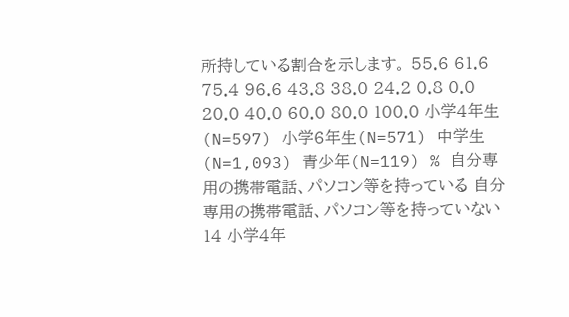所持している割合を示します。 55.6 61.6 75.4 96.6 43.8 38.0 24.2 0.8 0.0 20.0 40.0 60.0 80.0 100.0 小学4年生(N=597) 小学6年生(N=571) 中学生(N=1,093) 青少年(N=119) % 自分専用の携帯電話、パソコン等を持っている 自分専用の携帯電話、パソコン等を持っていない14 小学4年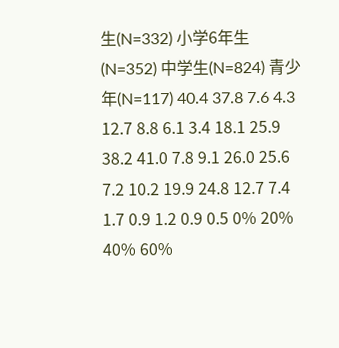生(N=332) 小学6年生(N=352) 中学生(N=824) 青少年(N=117) 40.4 37.8 7.6 4.3 12.7 8.8 6.1 3.4 18.1 25.9 38.2 41.0 7.8 9.1 26.0 25.6 7.2 10.2 19.9 24.8 12.7 7.4 1.7 0.9 1.2 0.9 0.5 0% 20% 40% 60%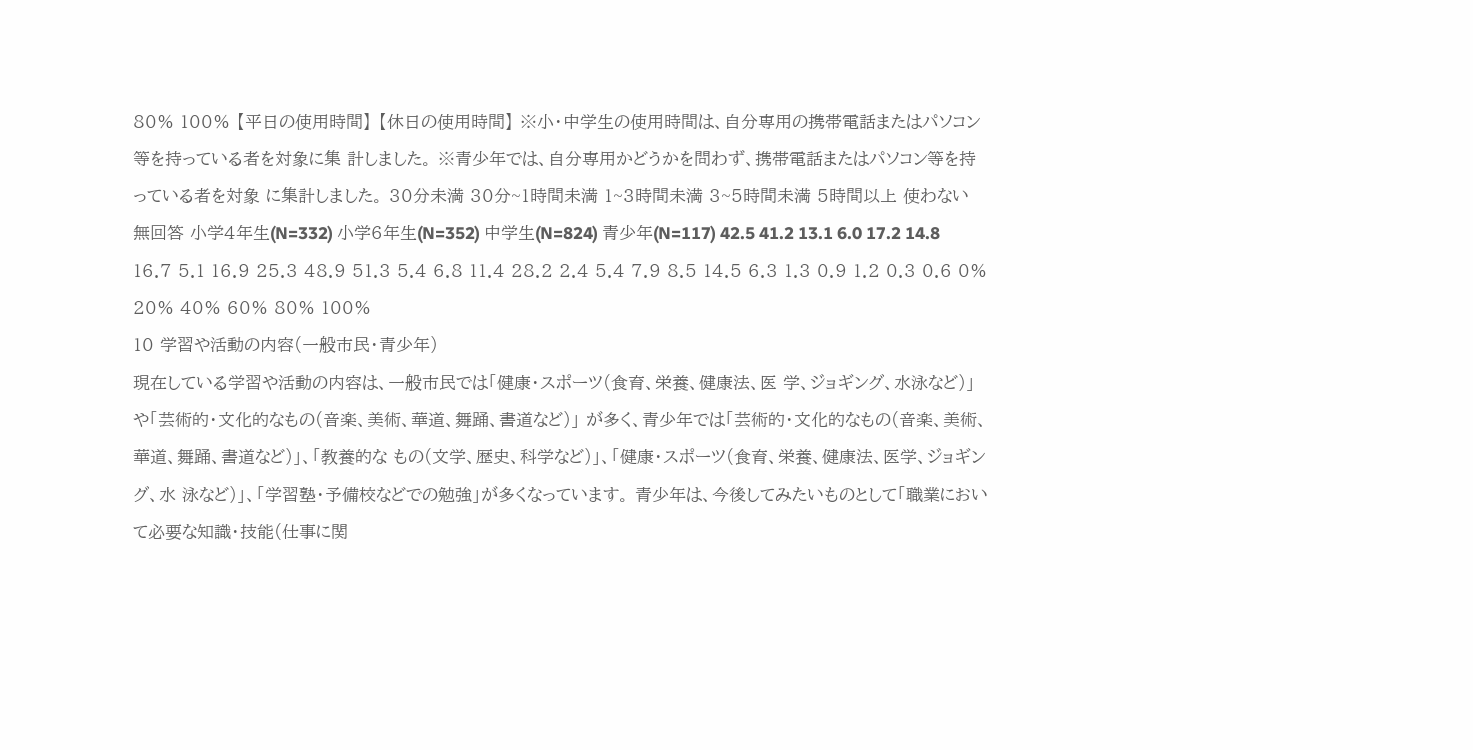80% 100% 【平日の使用時間】 【休日の使用時間】 ※小・中学生の使用時間は、自分専用の携帯電話またはパソコン等を持っている者を対象に集 計しました。 ※青少年では、自分専用かどうかを問わず、携帯電話またはパソコン等を持っている者を対象 に集計しました。 30分未満 30分~1時間未満 1~3時間未満 3~5時間未満 5時間以上 使わない 無回答 小学4年生(N=332) 小学6年生(N=352) 中学生(N=824) 青少年(N=117) 42.5 41.2 13.1 6.0 17.2 14.8 16.7 5.1 16.9 25.3 48.9 51.3 5.4 6.8 11.4 28.2 2.4 5.4 7.9 8.5 14.5 6.3 1.3 0.9 1.2 0.3 0.6 0% 20% 40% 60% 80% 100%
10 学習や活動の内容(一般市民・青少年)
現在している学習や活動の内容は、一般市民では「健康・スポーツ(食育、栄養、健康法、医 学、ジョギング、水泳など)」や「芸術的・文化的なもの(音楽、美術、華道、舞踊、書道など)」 が多く、青少年では「芸術的・文化的なもの(音楽、美術、華道、舞踊、書道など)」、「教養的な もの(文学、歴史、科学など)」、「健康・スポーツ(食育、栄養、健康法、医学、ジョギング、水 泳など)」、「学習塾・予備校などでの勉強」が多くなっています。 青少年は、今後してみたいものとして「職業において必要な知識・技能(仕事に関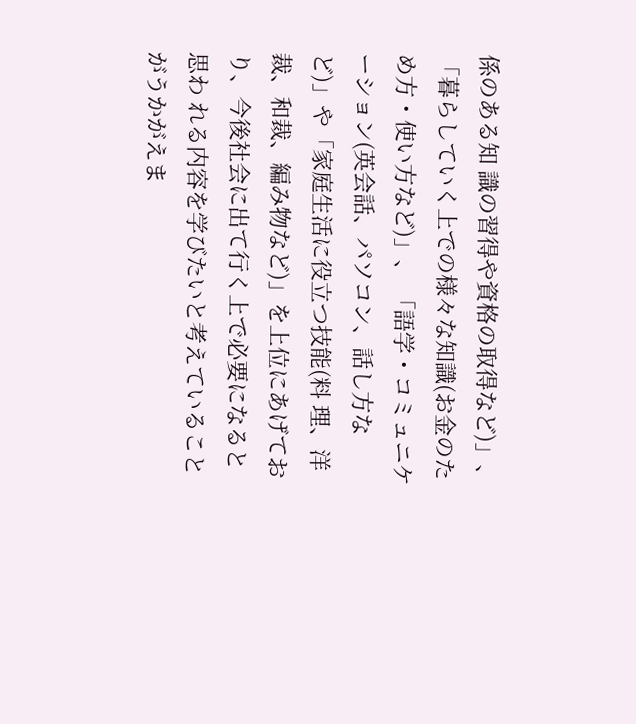係のある知 識の習得や資格の取得など)」、「暮らしていく上での様々な知識(お金のため方・使い方など)」、 「語学・コミュニケーション(英会話、パソコン、話し方など)」や「家庭生活に役立つ技能(料 理、洋裁、和裁、編み物など)」を上位にあげており、今後社会に出て行く上で必要になると思わ れる内容を学びたいと考えていることがうかがえま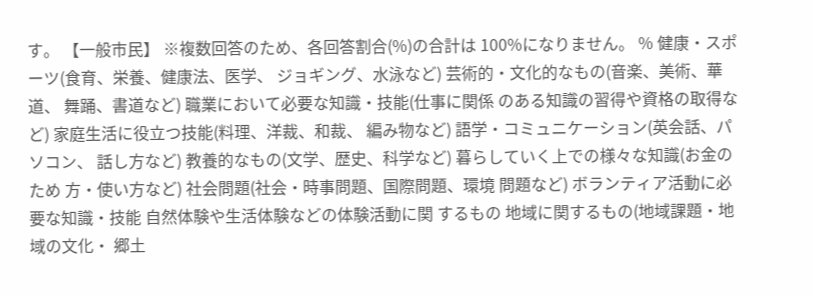す。 【一般市民】 ※複数回答のため、各回答割合(%)の合計は 100%になりません。 % 健康・スポーツ(食育、栄養、健康法、医学、 ジョギング、水泳など) 芸術的・文化的なもの(音楽、美術、華道、 舞踊、書道など) 職業において必要な知識・技能(仕事に関係 のある知識の習得や資格の取得など) 家庭生活に役立つ技能(料理、洋裁、和裁、 編み物など) 語学・コミュニケーション(英会話、パソコン、 話し方など) 教養的なもの(文学、歴史、科学など) 暮らしていく上での様々な知識(お金のため 方・使い方など) 社会問題(社会・時事問題、国際問題、環境 問題など) ボランティア活動に必要な知識・技能 自然体験や生活体験などの体験活動に関 するもの 地域に関するもの(地域課題・地域の文化・ 郷土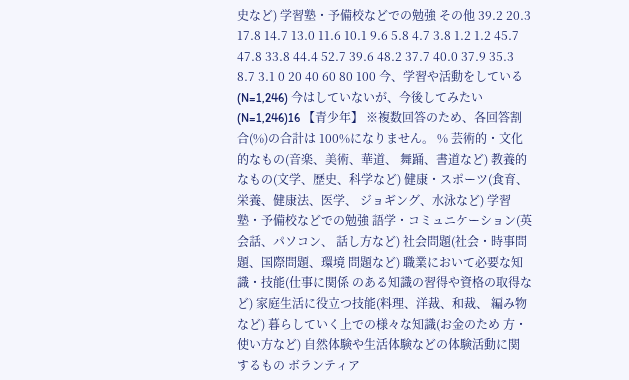史など) 学習塾・予備校などでの勉強 その他 39.2 20.3 17.8 14.7 13.0 11.6 10.1 9.6 5.8 4.7 3.8 1.2 1.2 45.7 47.8 33.8 44.4 52.7 39.6 48.2 37.7 40.0 37.9 35.3 8.7 3.1 0 20 40 60 80 100 今、学習や活動をしている(N=1,246) 今はしていないが、今後してみたい(N=1,246)16 【青少年】 ※複数回答のため、各回答割合(%)の合計は 100%になりません。 % 芸術的・文化的なもの(音楽、美術、華道、 舞踊、書道など) 教養的なもの(文学、歴史、科学など) 健康・スポーツ(食育、栄養、健康法、医学、 ジョギング、水泳など) 学習塾・予備校などでの勉強 語学・コミュニケーション(英会話、パソコン、 話し方など) 社会問題(社会・時事問題、国際問題、環境 問題など) 職業において必要な知識・技能(仕事に関係 のある知識の習得や資格の取得など) 家庭生活に役立つ技能(料理、洋裁、和裁、 編み物など) 暮らしていく上での様々な知識(お金のため 方・使い方など) 自然体験や生活体験などの体験活動に関 するもの ボランティア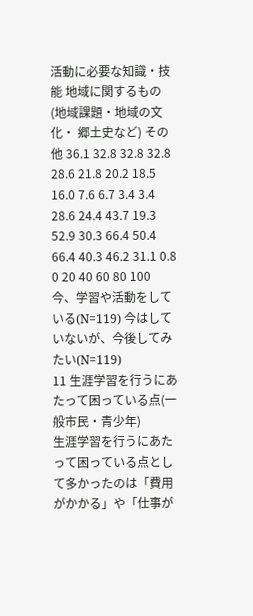活動に必要な知識・技能 地域に関するもの(地域課題・地域の文化・ 郷土史など) その他 36.1 32.8 32.8 32.8 28.6 21.8 20.2 18.5 16.0 7.6 6.7 3.4 3.4 28.6 24.4 43.7 19.3 52.9 30.3 66.4 50.4 66.4 40.3 46.2 31.1 0.8 0 20 40 60 80 100 今、学習や活動をしている(N=119) 今はしていないが、今後してみたい(N=119)
11 生涯学習を行うにあたって困っている点(一般市民・青少年)
生涯学習を行うにあたって困っている点として多かったのは「費用がかかる」や「仕事が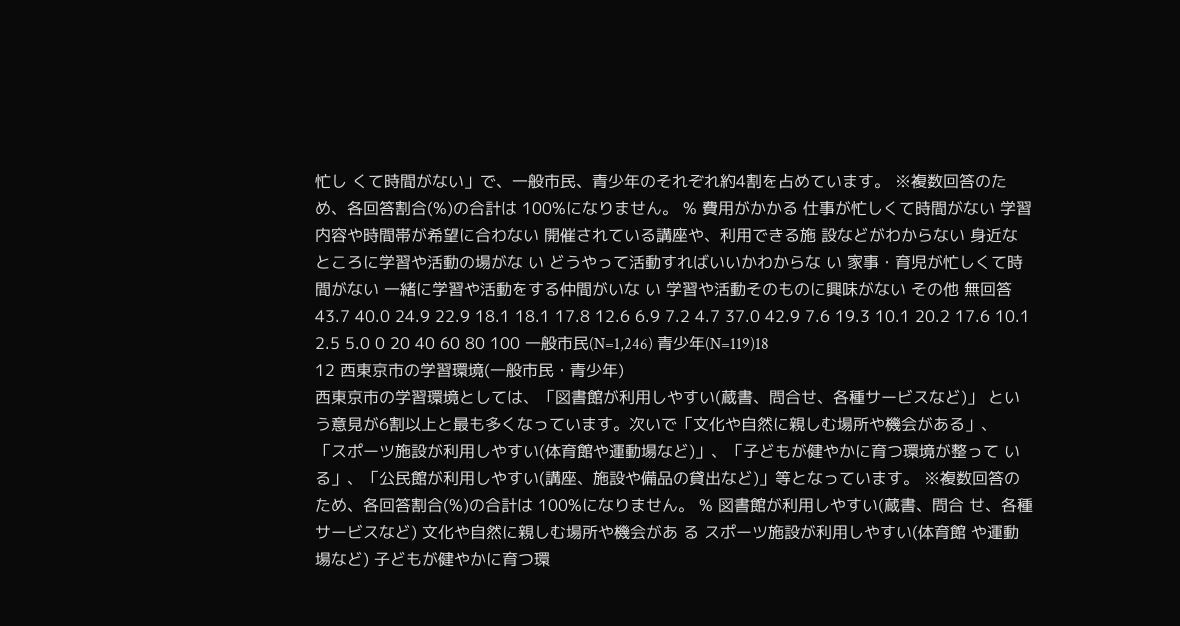忙し くて時間がない」で、一般市民、青少年のそれぞれ約4割を占めています。 ※複数回答のため、各回答割合(%)の合計は 100%になりません。 % 費用がかかる 仕事が忙しくて時間がない 学習内容や時間帯が希望に合わない 開催されている講座や、利用できる施 設などがわからない 身近なところに学習や活動の場がな い どうやって活動すればいいかわからな い 家事・育児が忙しくて時間がない 一緒に学習や活動をする仲間がいな い 学習や活動そのものに興味がない その他 無回答 43.7 40.0 24.9 22.9 18.1 18.1 17.8 12.6 6.9 7.2 4.7 37.0 42.9 7.6 19.3 10.1 20.2 17.6 10.1 2.5 5.0 0 20 40 60 80 100 一般市民(N=1,246) 青少年(N=119)18
12 西東京市の学習環境(一般市民・青少年)
西東京市の学習環境としては、「図書館が利用しやすい(蔵書、問合せ、各種サービスなど)」 という意見が6割以上と最も多くなっています。次いで「文化や自然に親しむ場所や機会がある」、 「スポーツ施設が利用しやすい(体育館や運動場など)」、「子どもが健やかに育つ環境が整って いる」、「公民館が利用しやすい(講座、施設や備品の貸出など)」等となっています。 ※複数回答のため、各回答割合(%)の合計は 100%になりません。 % 図書館が利用しやすい(蔵書、問合 せ、各種サービスなど) 文化や自然に親しむ場所や機会があ る スポーツ施設が利用しやすい(体育館 や運動場など) 子どもが健やかに育つ環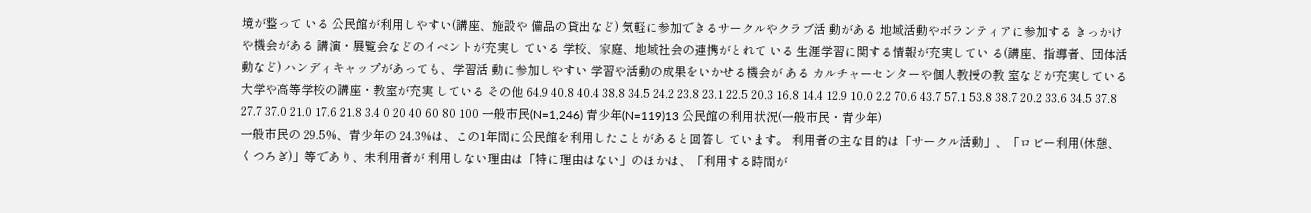境が整って いる 公民館が利用しやすい(講座、施設や 備品の貸出など) 気軽に参加できるサークルやクラブ活 動がある 地域活動やボランティアに参加する きっかけや機会がある 講演・展覧会などのイベントが充実し ている 学校、家庭、地域社会の連携がとれて いる 生涯学習に関する情報が充実してい る(講座、指導者、団体活動など) ハンディキャップがあっても、学習活 動に参加しやすい 学習や活動の成果をいかせる機会が ある カルチャーセンターや個人教授の教 室などが充実している 大学や高等学校の講座・教室が充実 している その他 64.9 40.8 40.4 38.8 34.5 24.2 23.8 23.1 22.5 20.3 16.8 14.4 12.9 10.0 2.2 70.6 43.7 57.1 53.8 38.7 20.2 33.6 34.5 37.8 27.7 37.0 21.0 17.6 21.8 3.4 0 20 40 60 80 100 一般市民(N=1,246) 青少年(N=119)13 公民館の利用状況(一般市民・青少年)
一般市民の 29.5%、青少年の 24.3%は、この1年間に公民館を利用したことがあると回答し ています。 利用者の主な目的は「サークル活動」、「ロビー利用(休憩、くつろぎ)」等であり、未利用者が 利用しない理由は「特に理由はない」のほかは、「利用する時間が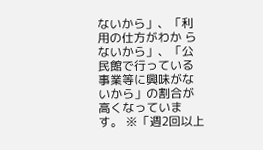ないから」、「利用の仕方がわか らないから」、「公民館で行っている事業等に興味がないから」の割合が高くなっています。 ※「週2回以上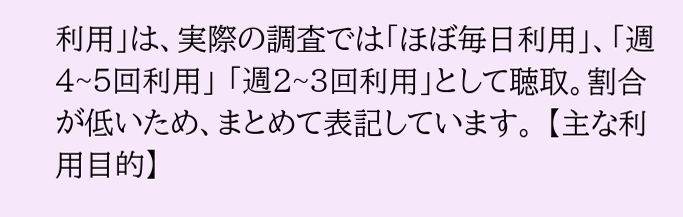利用」は、実際の調査では「ほぼ毎日利用」、「週4~5回利用」 「週2~3回利用」として聴取。割合が低いため、まとめて表記しています。 【主な利用目的】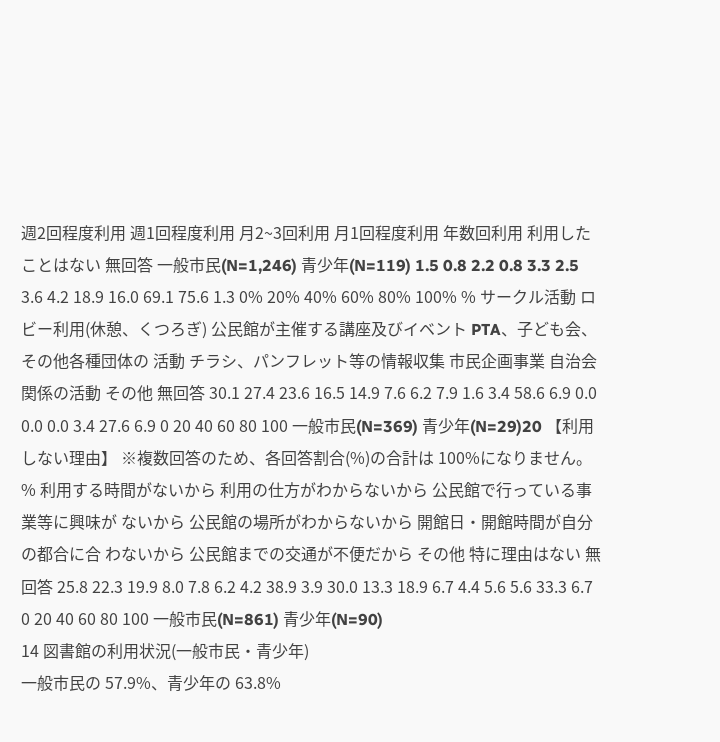週2回程度利用 週1回程度利用 月2~3回利用 月1回程度利用 年数回利用 利用したことはない 無回答 一般市民(N=1,246) 青少年(N=119) 1.5 0.8 2.2 0.8 3.3 2.5 3.6 4.2 18.9 16.0 69.1 75.6 1.3 0% 20% 40% 60% 80% 100% % サークル活動 ロビー利用(休憩、くつろぎ) 公民館が主催する講座及びイベント PTA、子ども会、その他各種団体の 活動 チラシ、パンフレット等の情報収集 市民企画事業 自治会関係の活動 その他 無回答 30.1 27.4 23.6 16.5 14.9 7.6 6.2 7.9 1.6 3.4 58.6 6.9 0.0 0.0 0.0 3.4 27.6 6.9 0 20 40 60 80 100 一般市民(N=369) 青少年(N=29)20 【利用しない理由】 ※複数回答のため、各回答割合(%)の合計は 100%になりません。 % 利用する時間がないから 利用の仕方がわからないから 公民館で行っている事業等に興味が ないから 公民館の場所がわからないから 開館日・開館時間が自分の都合に合 わないから 公民館までの交通が不便だから その他 特に理由はない 無回答 25.8 22.3 19.9 8.0 7.8 6.2 4.2 38.9 3.9 30.0 13.3 18.9 6.7 4.4 5.6 5.6 33.3 6.7 0 20 40 60 80 100 一般市民(N=861) 青少年(N=90)
14 図書館の利用状況(一般市民・青少年)
一般市民の 57.9%、青少年の 63.8%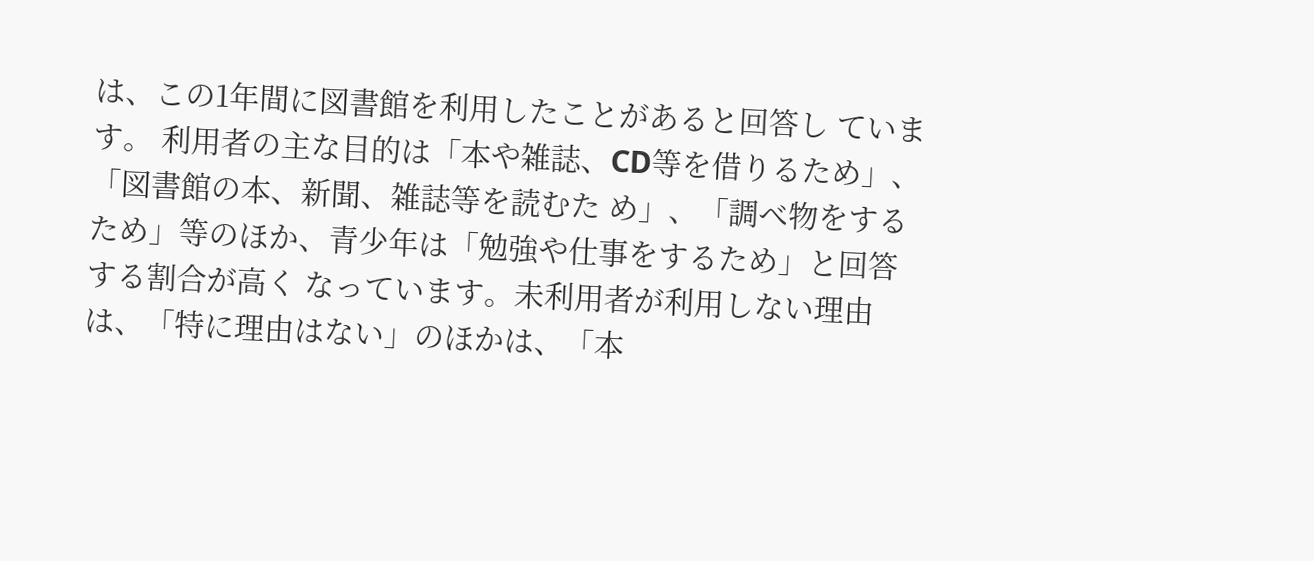は、この1年間に図書館を利用したことがあると回答し ています。 利用者の主な目的は「本や雑誌、CD等を借りるため」、「図書館の本、新聞、雑誌等を読むた め」、「調べ物をするため」等のほか、青少年は「勉強や仕事をするため」と回答する割合が高く なっています。未利用者が利用しない理由は、「特に理由はない」のほかは、「本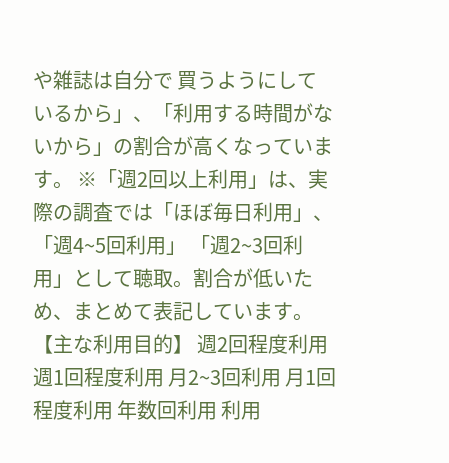や雑誌は自分で 買うようにしているから」、「利用する時間がないから」の割合が高くなっています。 ※「週2回以上利用」は、実際の調査では「ほぼ毎日利用」、「週4~5回利用」 「週2~3回利用」として聴取。割合が低いため、まとめて表記しています。 【主な利用目的】 週2回程度利用 週1回程度利用 月2~3回利用 月1回程度利用 年数回利用 利用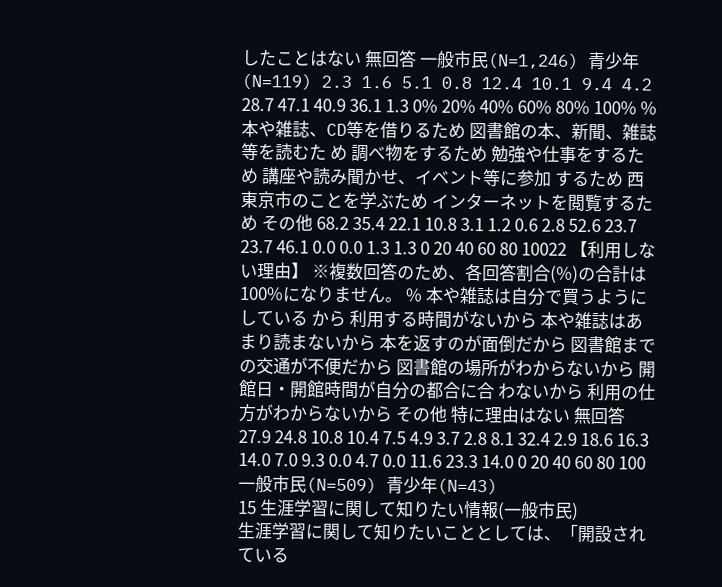したことはない 無回答 一般市民(N=1,246) 青少年(N=119) 2.3 1.6 5.1 0.8 12.4 10.1 9.4 4.2 28.7 47.1 40.9 36.1 1.3 0% 20% 40% 60% 80% 100% % 本や雑誌、CD等を借りるため 図書館の本、新聞、雑誌等を読むた め 調べ物をするため 勉強や仕事をするため 講座や読み聞かせ、イベント等に参加 するため 西東京市のことを学ぶため インターネットを閲覧するため その他 68.2 35.4 22.1 10.8 3.1 1.2 0.6 2.8 52.6 23.7 23.7 46.1 0.0 0.0 1.3 1.3 0 20 40 60 80 10022 【利用しない理由】 ※複数回答のため、各回答割合(%)の合計は 100%になりません。 % 本や雑誌は自分で買うようにしている から 利用する時間がないから 本や雑誌はあまり読まないから 本を返すのが面倒だから 図書館までの交通が不便だから 図書館の場所がわからないから 開館日・開館時間が自分の都合に合 わないから 利用の仕方がわからないから その他 特に理由はない 無回答 27.9 24.8 10.8 10.4 7.5 4.9 3.7 2.8 8.1 32.4 2.9 18.6 16.3 14.0 7.0 9.3 0.0 4.7 0.0 11.6 23.3 14.0 0 20 40 60 80 100 一般市民(N=509) 青少年(N=43)
15 生涯学習に関して知りたい情報(一般市民)
生涯学習に関して知りたいこととしては、「開設されている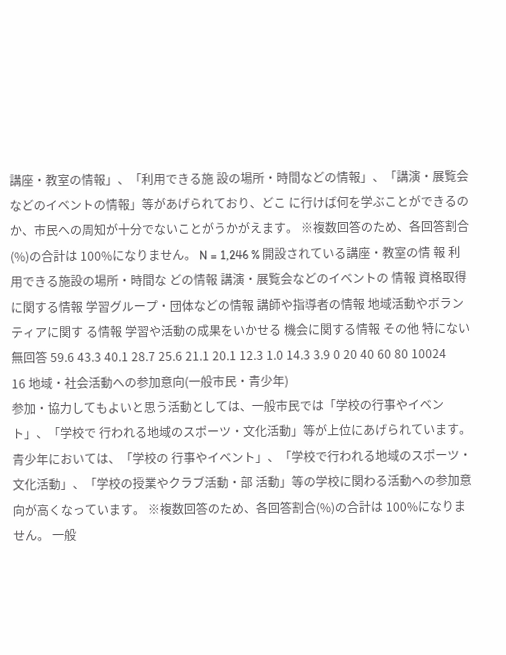講座・教室の情報」、「利用できる施 設の場所・時間などの情報」、「講演・展覧会などのイベントの情報」等があげられており、どこ に行けば何を学ぶことができるのか、市民への周知が十分でないことがうかがえます。 ※複数回答のため、各回答割合(%)の合計は 100%になりません。 N = 1,246 % 開設されている講座・教室の情 報 利用できる施設の場所・時間な どの情報 講演・展覧会などのイベントの 情報 資格取得に関する情報 学習グループ・団体などの情報 講師や指導者の情報 地域活動やボランティアに関す る情報 学習や活動の成果をいかせる 機会に関する情報 その他 特にない 無回答 59.6 43.3 40.1 28.7 25.6 21.1 20.1 12.3 1.0 14.3 3.9 0 20 40 60 80 10024
16 地域・社会活動への参加意向(一般市民・青少年)
参加・協力してもよいと思う活動としては、一般市民では「学校の行事やイベント」、「学校で 行われる地域のスポーツ・文化活動」等が上位にあげられています。青少年においては、「学校の 行事やイベント」、「学校で行われる地域のスポーツ・文化活動」、「学校の授業やクラブ活動・部 活動」等の学校に関わる活動への参加意向が高くなっています。 ※複数回答のため、各回答割合(%)の合計は 100%になりません。 一般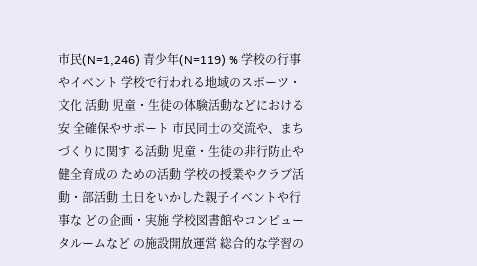市民(N=1,246) 青少年(N=119) % 学校の行事やイベント 学校で行われる地域のスポーツ・文化 活動 児童・生徒の体験活動などにおける安 全確保やサポート 市民同士の交流や、まちづくりに関す る活動 児童・生徒の非行防止や健全育成の ための活動 学校の授業やクラブ活動・部活動 土日をいかした親子イベントや行事な どの企画・実施 学校図書館やコンピュータルームなど の施設開放運営 総合的な学習の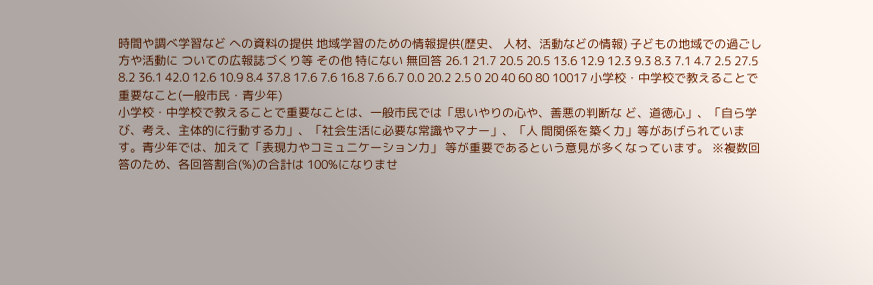時間や調べ学習など への資料の提供 地域学習のための情報提供(歴史、 人材、活動などの情報) 子どもの地域での過ごし方や活動に ついての広報誌づくり等 その他 特にない 無回答 26.1 21.7 20.5 20.5 13.6 12.9 12.3 9.3 8.3 7.1 4.7 2.5 27.5 8.2 36.1 42.0 12.6 10.9 8.4 37.8 17.6 7.6 16.8 7.6 6.7 0.0 20.2 2.5 0 20 40 60 80 10017 小学校・中学校で教えることで重要なこと(一般市民・青少年)
小学校・中学校で教えることで重要なことは、一般市民では「思いやりの心や、善悪の判断な ど、道徳心」、「自ら学び、考え、主体的に行動する力」、「社会生活に必要な常識やマナー」、「人 間関係を築く力」等があげられています。青少年では、加えて「表現力やコミュニケーション力」 等が重要であるという意見が多くなっています。 ※複数回答のため、各回答割合(%)の合計は 100%になりませ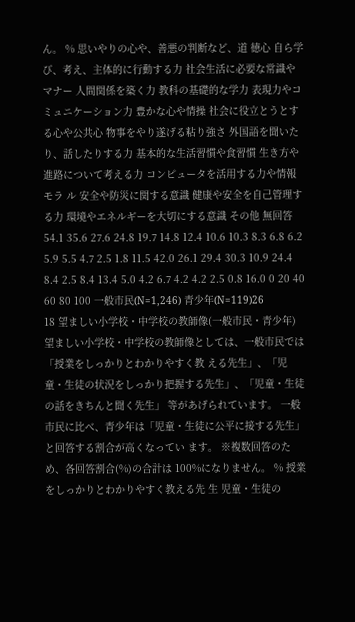ん。 % 思いやりの心や、善悪の判断など、道 徳心 自ら学び、考え、主体的に行動する力 社会生活に必要な常識やマナー 人間関係を築く力 教科の基礎的な学力 表現力やコミュニケーション力 豊かな心や情操 社会に役立とうとする心や公共心 物事をやり遂げる粘り強さ 外国語を聞いたり、話したりする力 基本的な生活習慣や食習慣 生き方や進路について考える力 コンピュータを活用する力や情報モラ ル 安全や防災に関する意識 健康や安全を自己管理する力 環境やエネルギーを大切にする意識 その他 無回答 54.1 35.6 27.6 24.8 19.7 14.8 12.4 10.6 10.3 8.3 6.8 6.2 5.9 5.5 4.7 2.5 1.8 11.5 42.0 26.1 29.4 30.3 10.9 24.4 8.4 2.5 8.4 13.4 5.0 4.2 6.7 4.2 4.2 2.5 0.8 16.0 0 20 40 60 80 100 一般市民(N=1,246) 青少年(N=119)26
18 望ましい小学校・中学校の教師像(一般市民・青少年)
望ましい小学校・中学校の教師像としては、一般市民では「授業をしっかりとわかりやすく教 える先生」、「児童・生徒の状況をしっかり把握する先生」、「児童・生徒の話をきちんと聞く先生」 等があげられています。 一般市民に比べ、青少年は「児童・生徒に公平に接する先生」と回答する割合が高くなってい ます。 ※複数回答のため、各回答割合(%)の合計は 100%になりません。 % 授業をしっかりとわかりやすく教える先 生 児童・生徒の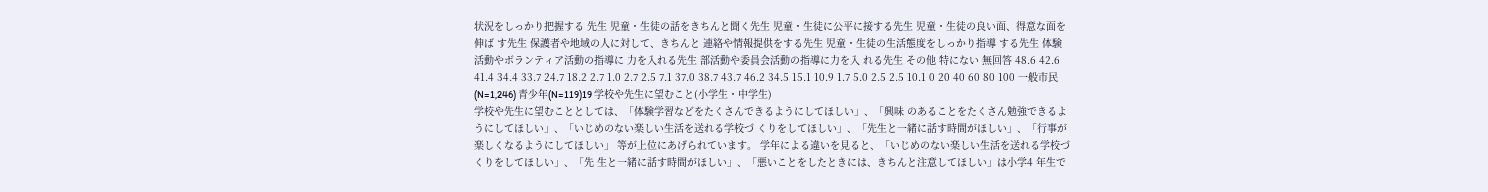状況をしっかり把握する 先生 児童・生徒の話をきちんと聞く先生 児童・生徒に公平に接する先生 児童・生徒の良い面、得意な面を伸ば す先生 保護者や地域の人に対して、きちんと 連絡や情報提供をする先生 児童・生徒の生活態度をしっかり指導 する先生 体験活動やボランティア活動の指導に 力を入れる先生 部活動や委員会活動の指導に力を入 れる先生 その他 特にない 無回答 48.6 42.6 41.4 34.4 33.7 24.7 18.2 2.7 1.0 2.7 2.5 7.1 37.0 38.7 43.7 46.2 34.5 15.1 10.9 1.7 5.0 2.5 2.5 10.1 0 20 40 60 80 100 一般市民(N=1,246) 青少年(N=119)19 学校や先生に望むこと(小学生・中学生)
学校や先生に望むこととしては、「体験学習などをたくさんできるようにしてほしい」、「興味 のあることをたくさん勉強できるようにしてほしい」、「いじめのない楽しい生活を送れる学校づ くりをしてほしい」、「先生と一緒に話す時間がほしい」、「行事が楽しくなるようにしてほしい」 等が上位にあげられています。 学年による違いを見ると、「いじめのない楽しい生活を送れる学校づくりをしてほしい」、「先 生と一緒に話す時間がほしい」、「悪いことをしたときには、きちんと注意してほしい」は小学4 年生で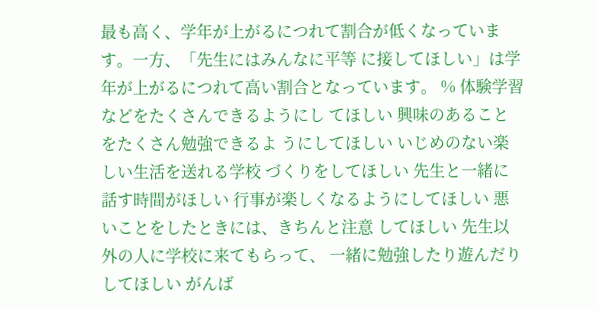最も高く、学年が上がるにつれて割合が低くなっています。一方、「先生にはみんなに平等 に接してほしい」は学年が上がるにつれて高い割合となっています。 % 体験学習などをたくさんできるようにし てほしい 興味のあることをたくさん勉強できるよ うにしてほしい いじめのない楽しい生活を送れる学校 づくりをしてほしい 先生と一緒に話す時間がほしい 行事が楽しくなるようにしてほしい 悪いことをしたときには、きちんと注意 してほしい 先生以外の人に学校に来てもらって、 一緒に勉強したり遊んだりしてほしい がんば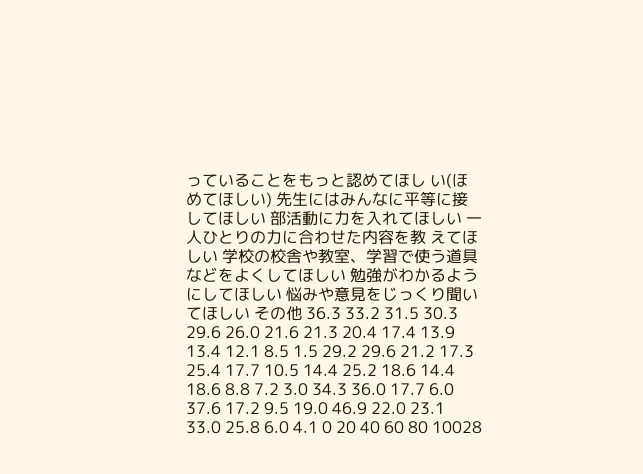っていることをもっと認めてほし い(ほめてほしい) 先生にはみんなに平等に接してほしい 部活動に力を入れてほしい 一人ひとりの力に合わせた内容を教 えてほしい 学校の校舎や教室、学習で使う道具 などをよくしてほしい 勉強がわかるようにしてほしい 悩みや意見をじっくり聞いてほしい その他 36.3 33.2 31.5 30.3 29.6 26.0 21.6 21.3 20.4 17.4 13.9 13.4 12.1 8.5 1.5 29.2 29.6 21.2 17.3 25.4 17.7 10.5 14.4 25.2 18.6 14.4 18.6 8.8 7.2 3.0 34.3 36.0 17.7 6.0 37.6 17.2 9.5 19.0 46.9 22.0 23.1 33.0 25.8 6.0 4.1 0 20 40 60 80 10028